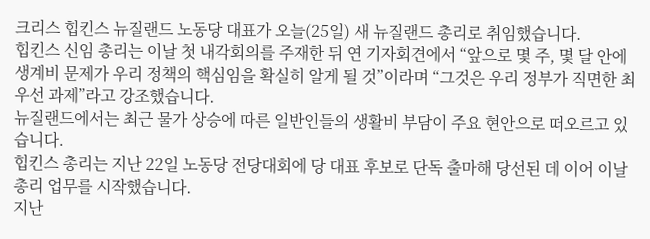크리스 힙킨스 뉴질랜드 노동당 대표가 오늘(25일) 새 뉴질랜드 총리로 취임했습니다.
힙킨스 신임 총리는 이날 첫 내각회의를 주재한 뒤 연 기자회견에서 “앞으로 몇 주, 몇 달 안에 생계비 문제가 우리 정책의 핵심임을 확실히 알게 될 것”이라며 “그것은 우리 정부가 직면한 최우선 과제”라고 강조했습니다.
뉴질랜드에서는 최근 물가 상승에 따른 일반인들의 생활비 부담이 주요 현안으로 떠오르고 있습니다.
힙킨스 총리는 지난 22일 노동당 전당대회에 당 대표 후보로 단독 출마해 당선된 데 이어 이날 총리 업무를 시작했습니다.
지난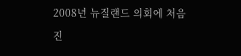2008년 뉴질랜드 의회에 처음 진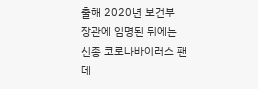출해 2020년 보건부 장관에 임명된 뒤에는 신종 코로나바이러스 팬데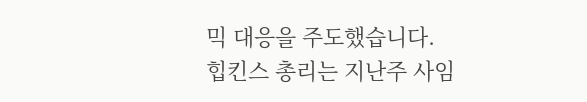믹 대응을 주도했습니다.
힙킨스 총리는 지난주 사임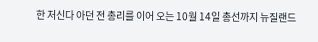한 저신다 아던 전 총리를 이어 오는 10월 14일 총선까지 뉴질랜드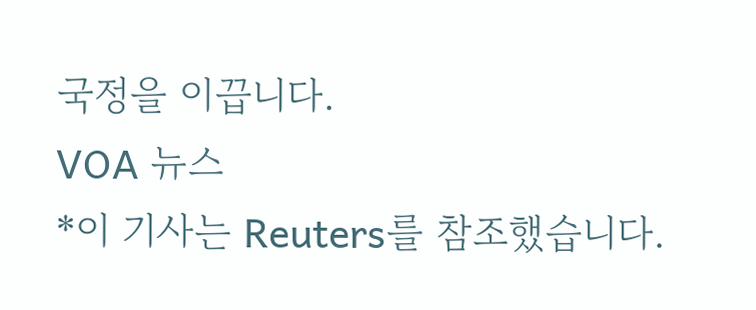국정을 이끕니다.
VOA 뉴스
*이 기사는 Reuters를 참조했습니다.